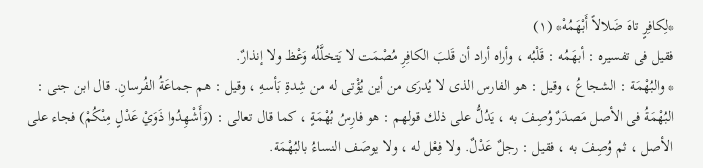*لِكافِرٍ تاهَ ضَلالاً أَبْهَمُهْ* (١)
فقيل فى تفسيره : أبهَمُه : قَلْبُه ، وأراه أراد أن قَلبَ الكافِرِ مُصْمَت لا يَتخلَّلُه وَعْظ ولا إنذارٌ.
* والبُهْمَة : الشجاعُ ، وقيل : هو الفارس الذى لا يُدرَى من أين يُؤْتى له من شِدةِ بَأسهِ ، وقيل : هم جماعَةُ الفُرسانِ. قال ابن جنى : البُهْمَةُ فى الأصل مَصدَرٌ وُصِفَ به ، يَدُلُّ على ذلك قولهم : هو فارِسُ بُهْمَةٍ ، كما قال تعالى : (وَأَشْهِدُوا ذَوَيْ عَدْلٍ مِنْكُمْ) فجاء على الأصل ، ثم وُصِفَ به ، فقيل : رجلٌ عَدْلٌ. ولا فِعْل له ، ولا يوصَف النساءُ بالبُهْمَة.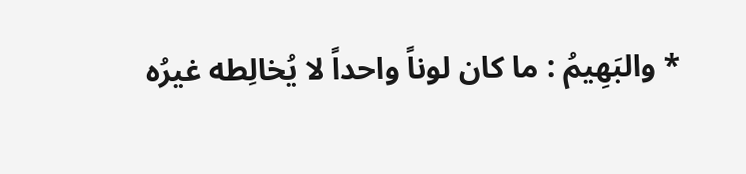* والبَهِيمُ : ما كان لوناً واحداً لا يُخالِطه غيرُه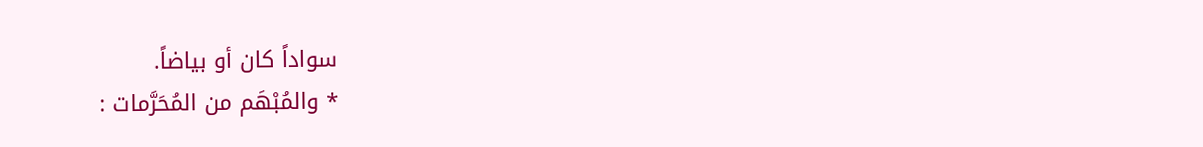سواداً كان أو بياضاً.
* والمُبْهَم من المُحَرَّمات :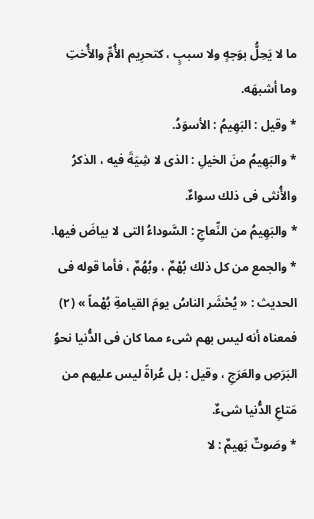ما لا يَحِلُّ بوَجهٍ ولا سببٍ ، كتحرِيم الأُمِّ والأُختِ وما أشبهَه.
* وقيل : البَهِيمُ : الأسوَدُ.
* والبَهِيمُ منَ الخيلِ : الذى لا شِيَةَ فيه ، الذكرُ والأُنثى فى ذلك سواءٌ.
* والبَهِيمُ من النِّعاجِ : السَّوداءُ التى لا بياضَ فيها.
* والجمع من كل ذلك بُهْمٌ ، وبُهُمٌ ، فأما قوله فى الحديث : « يُحْشَر الناسُ يومَ القيامةِ بُهْماً » (٢) فمعناه أنه ليس بهم شىء مما كان فى الدُّنيا نحوُ البَرَصِ والعَرَجِ ، وقيل : بل عُراةً ليس عليهم من مَتاعِ الدُّنيا شىءٌ.
* وصَوتٌ بَهيمٌ : لا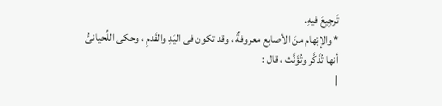تَرجِيعَ فيهِ.
* والإبْهام منَ الأصابع معروفةٌ ، وقد تكون فى اليَدِ والقَدمِ ، وحكى اللِّحيانىُّ أنها تُذَكَّر وتُؤَنَّث ، قال :
|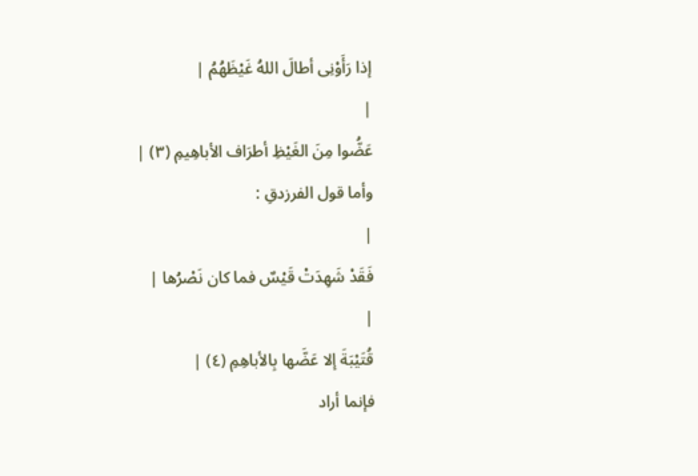إذا رَأَوْنِى أطالَ اللهُ غَيْظَهُمُ |
|
عَضُّوا مِنَ الغَيْظِ أطرَاف الأباهِيمِ (٣) |
وأما قول الفرزدقِ :
|
فَقَدْ شَهِدَتْ قَيْسٌ فما كان نَصْرُها |
|
قُتَيْبَةَ إلا عَضَّها بِالأباهِمِ (٤) |
فإنما أراد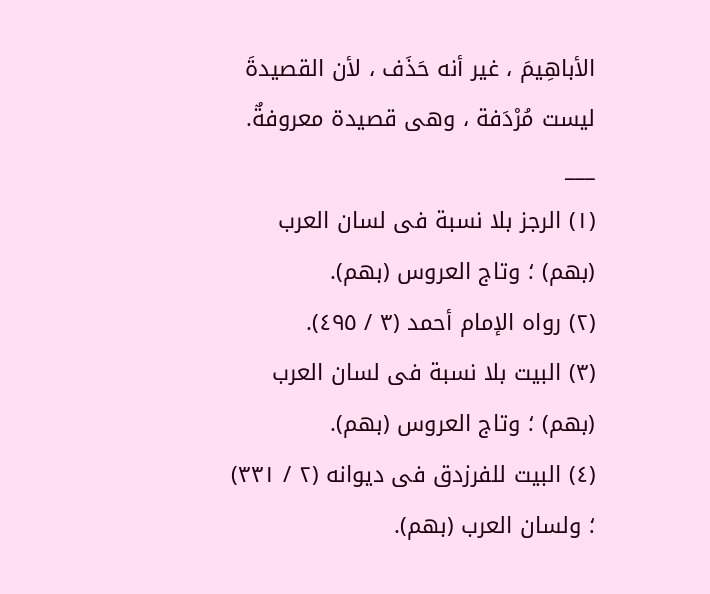الأباهِيمَ ، غير أنه حَذَف ، لأن القصيدةَ ليست مُرْدَفة ، وهى قصيدة معروفةٌ.
___
(١) الرجز بلا نسبة فى لسان العرب (بهم) ؛ وتاج العروس (بهم).
(٢) رواه الإمام أحمد (٣ / ٤٩٥).
(٣) البيت بلا نسبة فى لسان العرب (بهم) ؛ وتاج العروس (بهم).
(٤) البيت للفرزدق فى ديوانه (٢ / ٣٣١) ؛ ولسان العرب (بهم).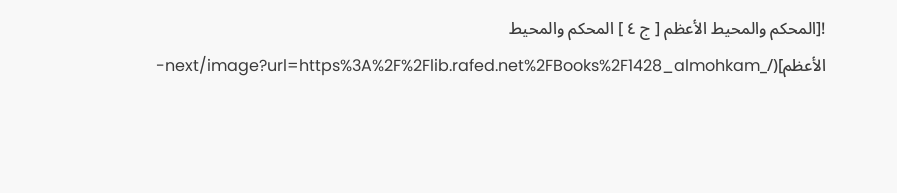![المحكم والمحيط الأعظم [ ج ٤ ] المحكم والمحيط الأعظم](/_next/image?url=https%3A%2F%2Flib.rafed.net%2FBooks%2F1428_almohkam-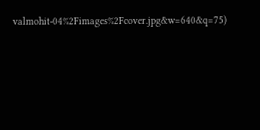valmohit-04%2Fimages%2Fcover.jpg&w=640&q=75)